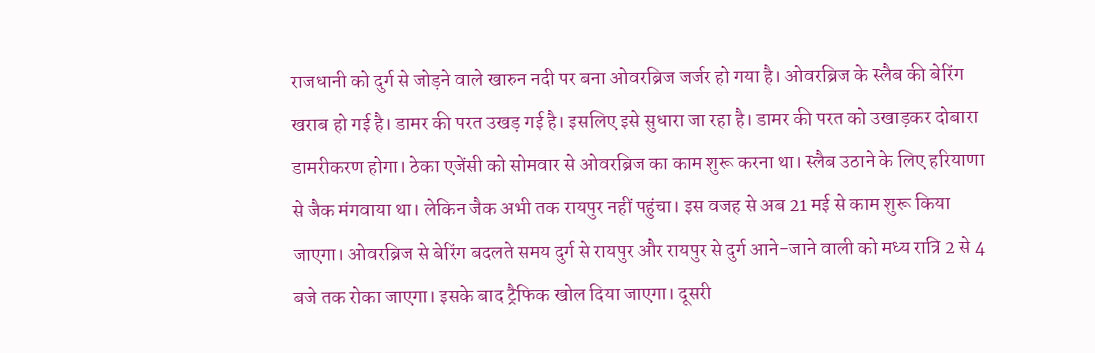राजधानी को दुर्ग से जोड़ने वाले खारुन नदी पर बना ओवरब्रिज जर्जर हो गया है। ओवरब्रिज के स्लैब की बेरिंग खराब हो गई है। डामर की परत उखड़ गई है। इसलिए इसे सुधारा जा रहा है। डामर की परत को उखाड़कर दोबारा डामरीकरण होगा। ठेका एजेंसी को सोमवार से ओवरब्रिज का काम शुरू करना था। स्लैब उठाने के लिए हरियाणा से जैक मंगवाया था। लेकिन जैक अभी तक रायपुर नहीं पहुंचा। इस वजह से अब 21 मई से काम शुरू किया जाएगा। ओवरब्रिज से बेरिंग बदलते समय दुर्ग से रायपुर और रायपुर से दुर्ग आने-जाने वाली को मध्य रात्रि 2 से 4 बजे तक रोका जाएगा। इसके बाद ट्रैफिक खोल दिया जाएगा। दूसरी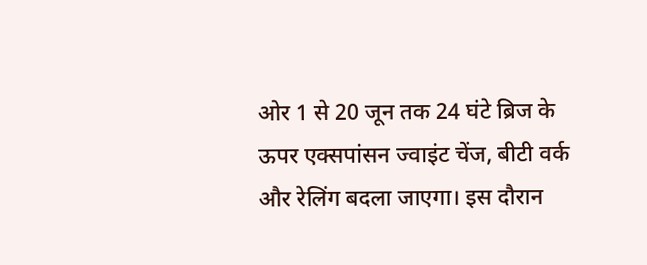ओर 1 से 20 जून तक 24 घंटे ब्रिज के ऊपर एक्सपांसन ज्वाइंट चेंज, बीटी वर्क और रेलिंग बदला जाएगा। इस दौरान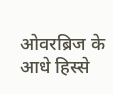ओवरब्रिज के आधे हिस्से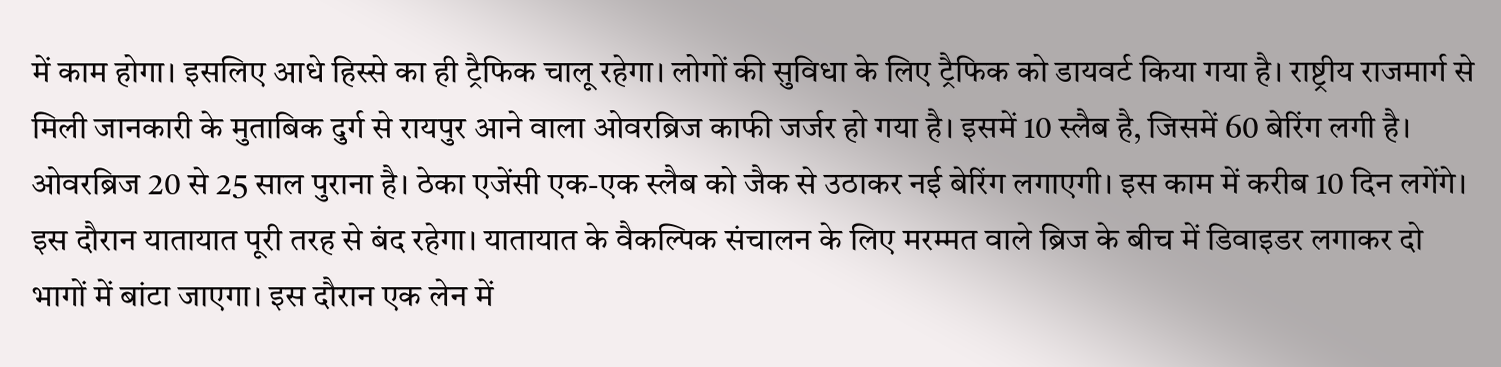में काम होगा। इसलिए आधे हिस्से का ही ट्रैफिक चालू रहेगा। लोगों की सुविधा के लिए ट्रैफिक को डायवर्ट किया गया है। राष्ट्रीय राजमार्ग से मिली जानकारी के मुताबिक दुर्ग से रायपुर आने वाला ओवरब्रिज काफी जर्जर हो गया है। इसमें 10 स्लैब है, जिसमें 60 बेरिंग लगी है। ओवरब्रिज 20 से 25 साल पुराना है। ठेका एजेंसी एक-एक स्लैब को जैक से उठाकर नई बेरिंग लगाएगी। इस काम में करीब 10 दिन लगेंगे। इस दौरान यातायात पूरी तरह से बंद रहेगा। यातायात के वैकल्पिक संचालन के लिए मरम्मत वाले ब्रिज के बीच में डिवाइडर लगाकर दो भागों में बांटा जाएगा। इस दौरान एक लेन में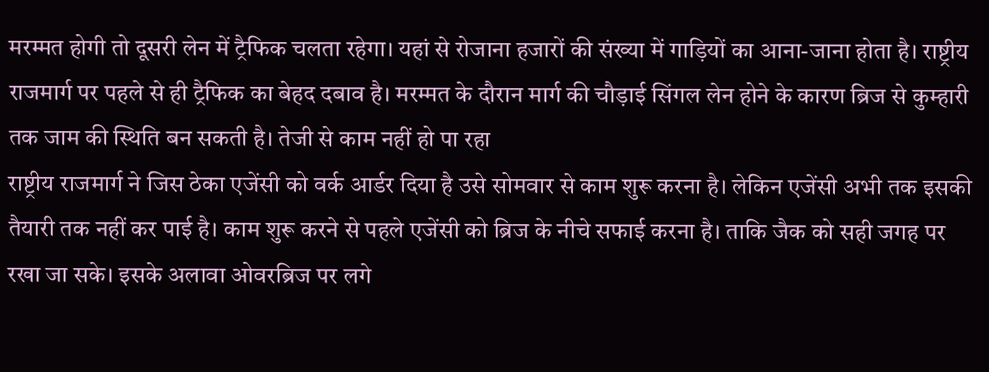मरम्मत होगी तो दूसरी लेन में ट्रैफिक चलता रहेगा। यहां से रोजाना हजारों की संख्या में गाड़ियों का आना-जाना होता है। राष्ट्रीय राजमार्ग पर पहले से ही ट्रैफिक का बेहद दबाव है। मरम्मत के दौरान मार्ग की चौड़ाई सिंगल लेन होने के कारण ब्रिज से कुम्हारी तक जाम की स्थिति बन सकती है। तेजी से काम नहीं हो पा रहा
राष्ट्रीय राजमार्ग ने जिस ठेका एजेंसी को वर्क आर्डर दिया है उसे सोमवार से काम शुरू करना है। लेकिन एजेंसी अभी तक इसकी तैयारी तक नहीं कर पाई है। काम शुरू करने से पहले एजेंसी को ब्रिज के नीचे सफाई करना है। ताकि जैक को सही जगह पर रखा जा सके। इसके अलावा ओवरब्रिज पर लगे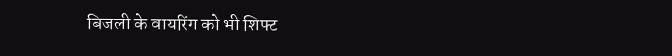बिजली के वायरिंग को भी शिफ्ट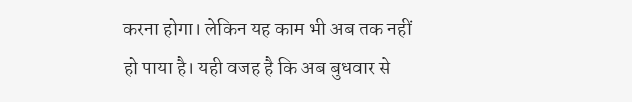करना होगा। लेकिन यह काम भी अब तक नहीं हो पाया है। यही वजह है कि अब बुधवार से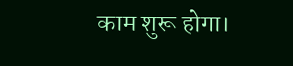काम शुरू होगा।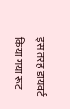इस तरह डायवर्ट किया गया रूट